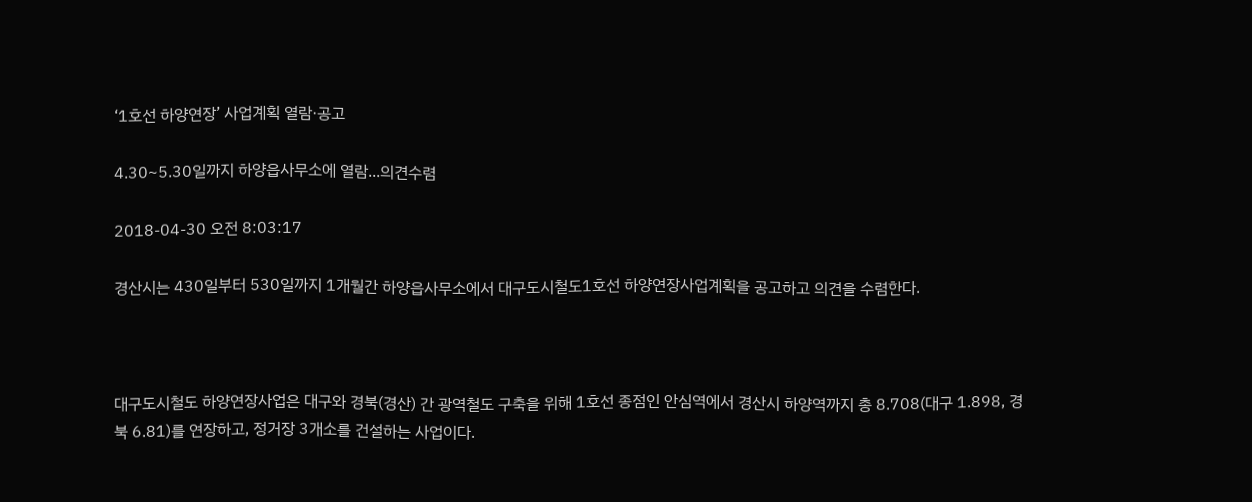‘1호선 하양연장’ 사업계획 열람·공고

4.30~5.30일까지 하양읍사무소에 열람...의견수렴

2018-04-30 오전 8:03:17

경산시는 430일부터 530일까지 1개월간 하양읍사무소에서 대구도시철도1호선 하양연장사업계획을 공고하고 의견을 수렴한다.



대구도시철도 하양연장사업은 대구와 경북(경산) 간 광역철도 구축을 위해 1호선 종점인 안심역에서 경산시 하양역까지 총 8.708(대구 1.898, 경북 6.81)를 연장하고, 정거장 3개소를 건설하는 사업이다.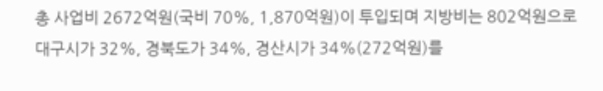총 사업비 2672억원(국비 70%, 1,870억원)이 투입되며 지방비는 802억원으로 대구시가 32%, 경북도가 34%, 경산시가 34%(272억원)를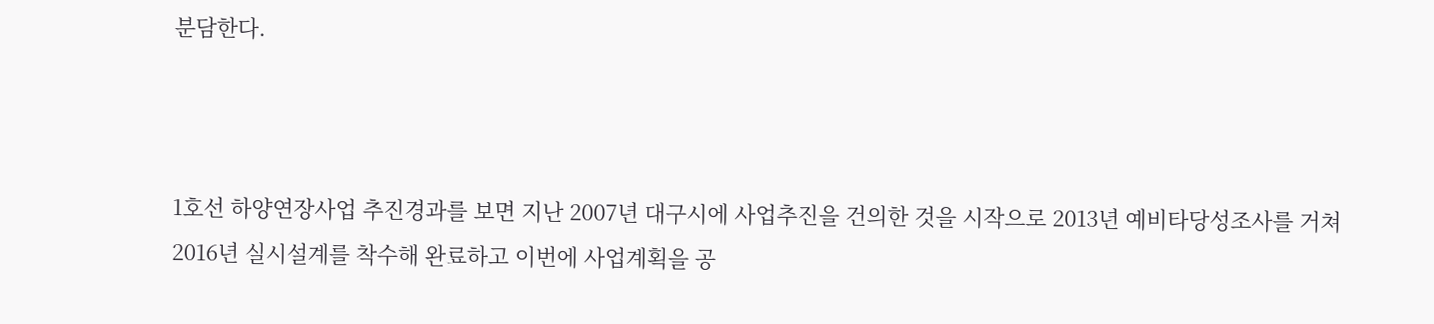분담한다.



1호선 하양연장사업 추진경과를 보면 지난 2007년 대구시에 사업추진을 건의한 것을 시작으로 2013년 예비타당성조사를 거쳐 2016년 실시설계를 착수해 완료하고 이번에 사업계획을 공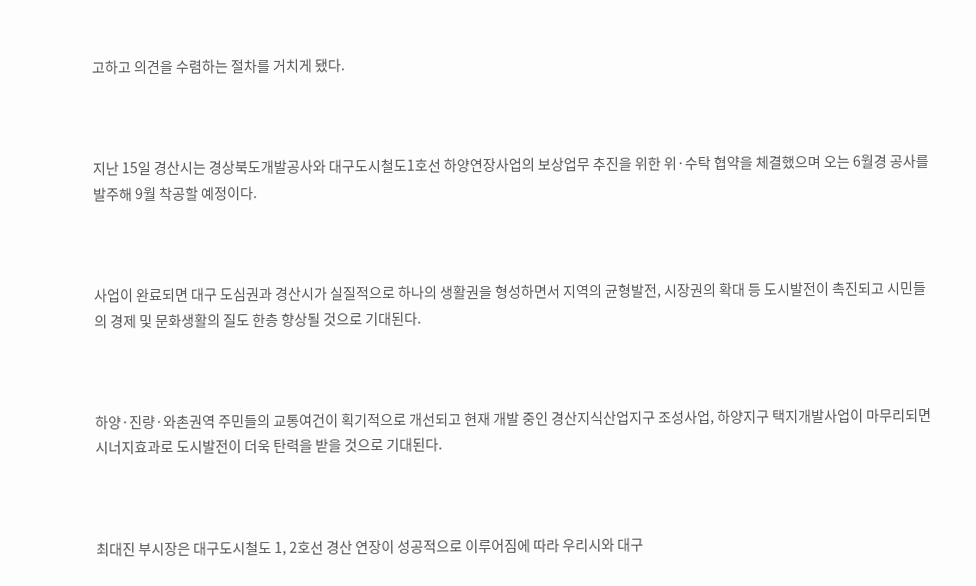고하고 의견을 수렴하는 절차를 거치게 됐다.



지난 15일 경산시는 경상북도개발공사와 대구도시철도1호선 하양연장사업의 보상업무 추진을 위한 위·수탁 협약을 체결했으며 오는 6월경 공사를 발주해 9월 착공할 예정이다.



사업이 완료되면 대구 도심권과 경산시가 실질적으로 하나의 생활권을 형성하면서 지역의 균형발전, 시장권의 확대 등 도시발전이 촉진되고 시민들의 경제 및 문화생활의 질도 한층 향상될 것으로 기대된다.



하양·진량·와촌권역 주민들의 교통여건이 획기적으로 개선되고 현재 개발 중인 경산지식산업지구 조성사업, 하양지구 택지개발사업이 마무리되면 시너지효과로 도시발전이 더욱 탄력을 받을 것으로 기대된다.



최대진 부시장은 대구도시철도 1, 2호선 경산 연장이 성공적으로 이루어짐에 따라 우리시와 대구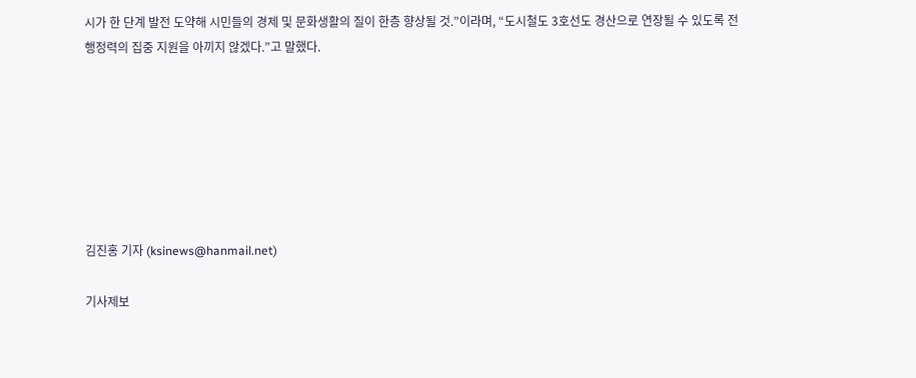시가 한 단계 발전 도약해 시민들의 경제 및 문화생활의 질이 한층 향상될 것.”이라며, “도시철도 3호선도 경산으로 연장될 수 있도록 전 행정력의 집중 지원을 아끼지 않겠다.”고 말했다.







김진홍 기자 (ksinews@hanmail.net)

기사제보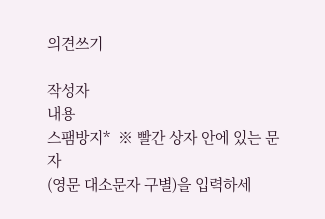의견쓰기

작성자
내용
스팸방지*  ※ 빨간 상자 안에 있는 문자
(영문 대소문자 구별)을 입력하세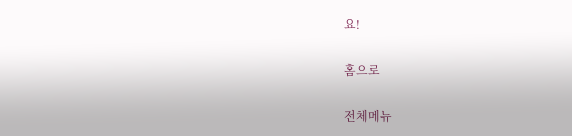요!

홈으로

전체메뉴